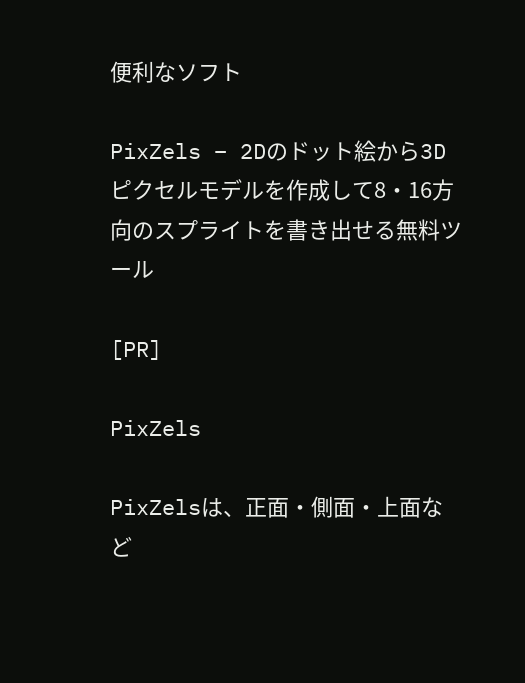便利なソフト

PixZels – 2Dのドット絵から3Dピクセルモデルを作成して8・16方向のスプライトを書き出せる無料ツール

[PR]

PixZels

PixZelsは、正面・側面・上面など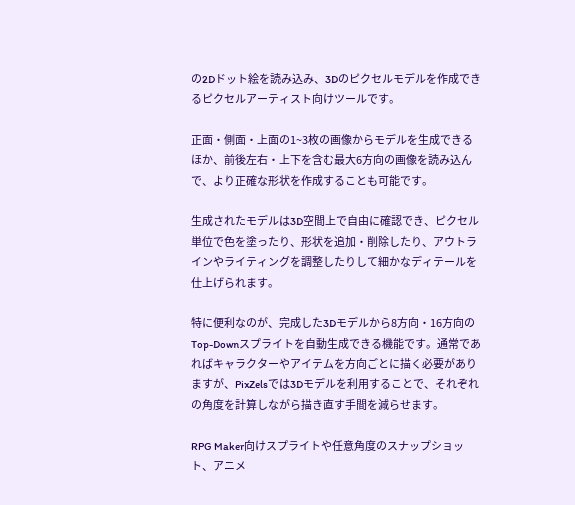の2Dドット絵を読み込み、3Dのピクセルモデルを作成できるピクセルアーティスト向けツールです。

正面・側面・上面の1~3枚の画像からモデルを生成できるほか、前後左右・上下を含む最大6方向の画像を読み込んで、より正確な形状を作成することも可能です。

生成されたモデルは3D空間上で自由に確認でき、ピクセル単位で色を塗ったり、形状を追加・削除したり、アウトラインやライティングを調整したりして細かなディテールを仕上げられます。

特に便利なのが、完成した3Dモデルから8方向・16方向のTop-Downスプライトを自動生成できる機能です。通常であればキャラクターやアイテムを方向ごとに描く必要がありますが、PixZelsでは3Dモデルを利用することで、それぞれの角度を計算しながら描き直す手間を減らせます。

RPG Maker向けスプライトや任意角度のスナップショット、アニメ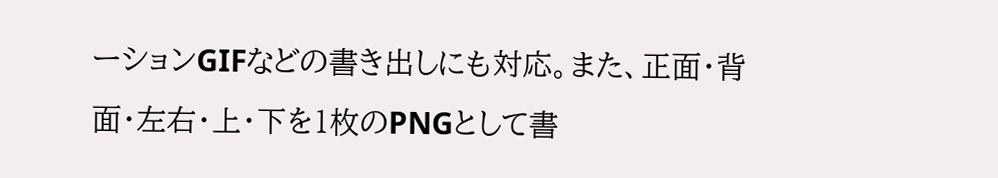ーションGIFなどの書き出しにも対応。また、正面・背面・左右・上・下を1枚のPNGとして書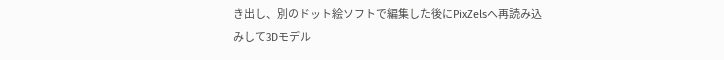き出し、別のドット絵ソフトで編集した後にPixZelsへ再読み込みして3Dモデル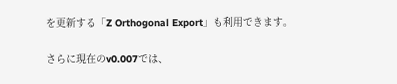を更新する「Z Orthogonal Export」も利用できます。

さらに現在のv0.007では、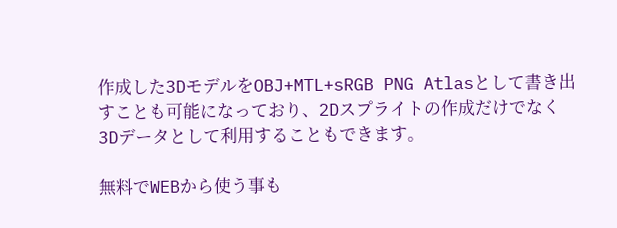作成した3DモデルをOBJ+MTL+sRGB PNG Atlasとして書き出すことも可能になっており、2Dスプライトの作成だけでなく3Dデータとして利用することもできます。

無料でWEBから使う事も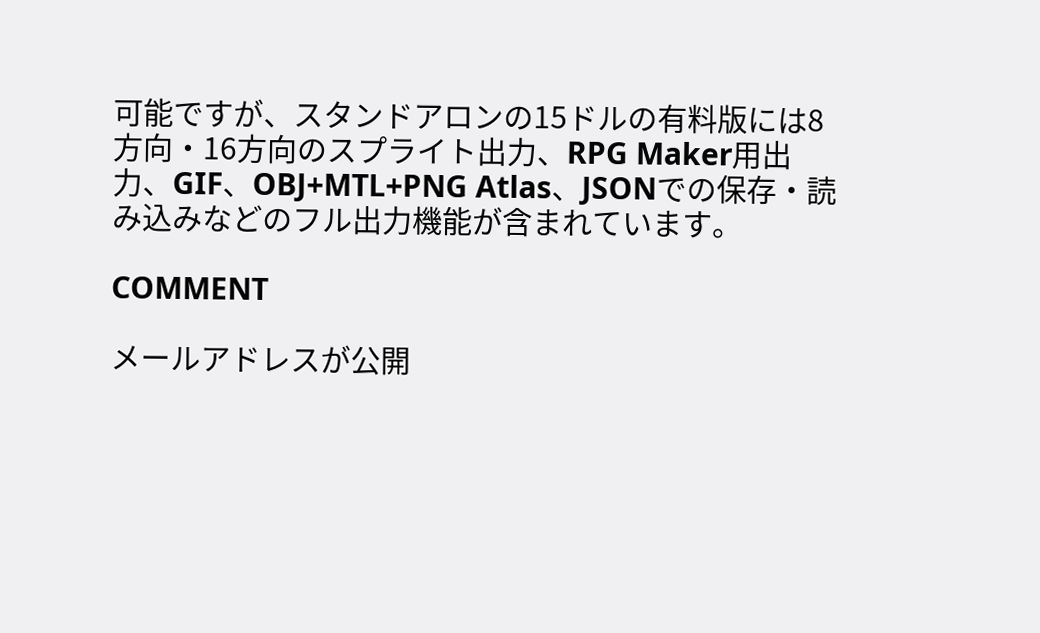可能ですが、スタンドアロンの15ドルの有料版には8方向・16方向のスプライト出力、RPG Maker用出力、GIF、OBJ+MTL+PNG Atlas、JSONでの保存・読み込みなどのフル出力機能が含まれています。

COMMENT

メールアドレスが公開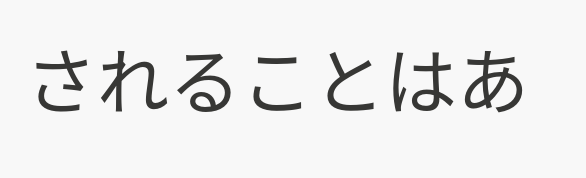されることはあ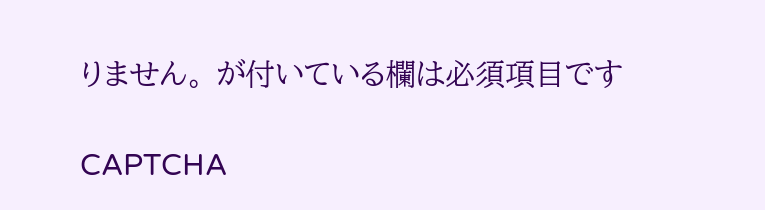りません。 が付いている欄は必須項目です

CAPTCHA